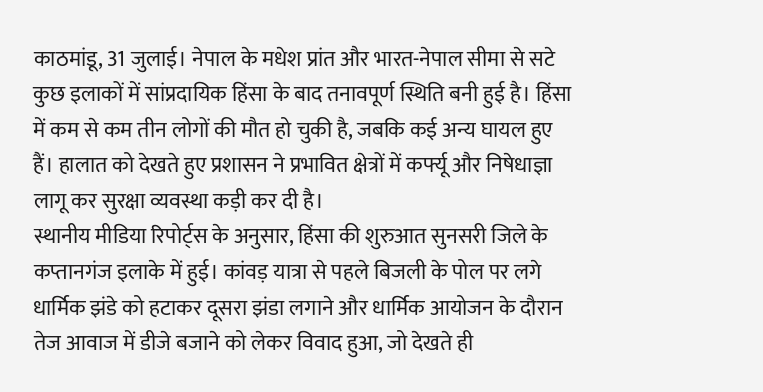काठमांडू, 31 जुलाई। नेपाल के मधेश प्रांत और भारत-नेपाल सीमा से सटे कुछ इलाकों में सांप्रदायिक हिंसा के बाद तनावपूर्ण स्थिति बनी हुई है। हिंसा में कम से कम तीन लोगों की मौत हो चुकी है, जबकि कई अन्य घायल हुए हैं। हालात को देखते हुए प्रशासन ने प्रभावित क्षेत्रों में कर्फ्यू और निषेधाज्ञा लागू कर सुरक्षा व्यवस्था कड़ी कर दी है।
स्थानीय मीडिया रिपोर्ट्स के अनुसार, हिंसा की शुरुआत सुनसरी जिले के कप्तानगंज इलाके में हुई। कांवड़ यात्रा से पहले बिजली के पोल पर लगे धार्मिक झंडे को हटाकर दूसरा झंडा लगाने और धार्मिक आयोजन के दौरान तेज आवाज में डीजे बजाने को लेकर विवाद हुआ, जो देखते ही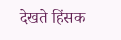देखते हिंसक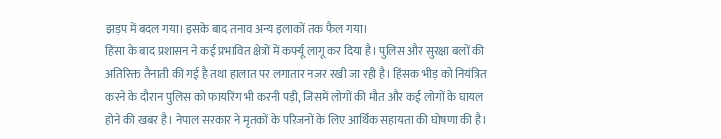झड़प में बदल गया। इसके बाद तनाव अन्य इलाकों तक फैल गया।
हिंसा के बाद प्रशासन ने कई प्रभावित क्षेत्रों में कर्फ्यू लागू कर दिया है। पुलिस और सुरक्षा बलों की अतिरिक्त तैनाती की गई है तथा हालात पर लगातार नजर रखी जा रही है। हिंसक भीड़ को नियंत्रित करने के दौरान पुलिस को फायरिंग भी करनी पड़ी, जिसमें लोगों की मौत और कई लोगों के घायल होने की खबर है। नेपाल सरकार ने मृतकों के परिजनों के लिए आर्थिक सहायता की घोषणा की है।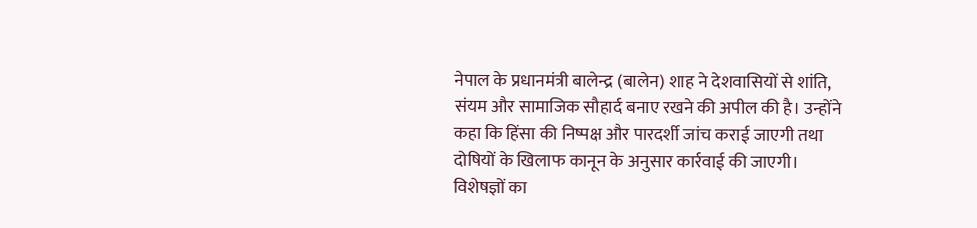नेपाल के प्रधानमंत्री बालेन्द्र (बालेन) शाह ने देशवासियों से शांति, संयम और सामाजिक सौहार्द बनाए रखने की अपील की है। उन्होंने कहा कि हिंसा की निष्पक्ष और पारदर्शी जांच कराई जाएगी तथा दोषियों के खिलाफ कानून के अनुसार कार्रवाई की जाएगी।
विशेषज्ञों का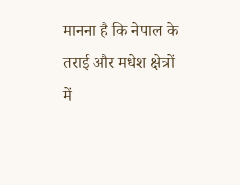मानना है कि नेपाल के तराई और मधेश क्षेत्रों में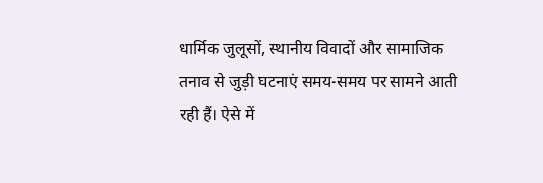धार्मिक जुलूसों, स्थानीय विवादों और सामाजिक तनाव से जुड़ी घटनाएं समय-समय पर सामने आती रही हैं। ऐसे में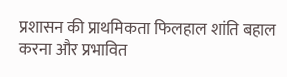प्रशासन की प्राथमिकता फिलहाल शांति बहाल करना और प्रभावित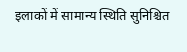इलाकों में सामान्य स्थिति सुनिश्चित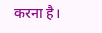करना है।